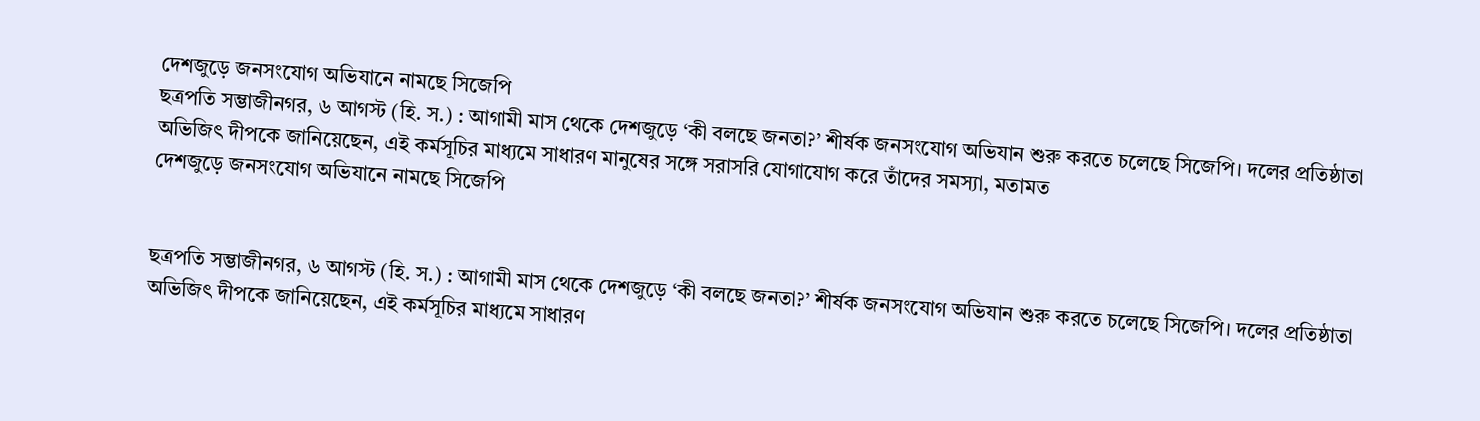দেশজুড়ে জনসংযোগ অভিযানে নামছে সিজেপি
ছত্রপতি সম্ভাজীনগর, ৬ আগস্ট (হি. স.) : আগামী মাস থেকে দেশজুড়ে ‘কী বলছে জনতা?’ শীর্ষক জনসংযোগ অভিযান শুরু করতে চলেছে সিজেপি। দলের প্রতিষ্ঠাতা অভিজিৎ দীপকে জানিয়েছেন, এই কর্মসূচির মাধ্যমে সাধারণ মানুষের সঙ্গে সরাসরি যোগাযোগ করে তাঁদের সমস্যা, মতামত
দেশজুড়ে জনসংযোগ অভিযানে নামছে সিজেপি


ছত্রপতি সম্ভাজীনগর, ৬ আগস্ট (হি. স.) : আগামী মাস থেকে দেশজুড়ে ‘কী বলছে জনতা?’ শীর্ষক জনসংযোগ অভিযান শুরু করতে চলেছে সিজেপি। দলের প্রতিষ্ঠাতা অভিজিৎ দীপকে জানিয়েছেন, এই কর্মসূচির মাধ্যমে সাধারণ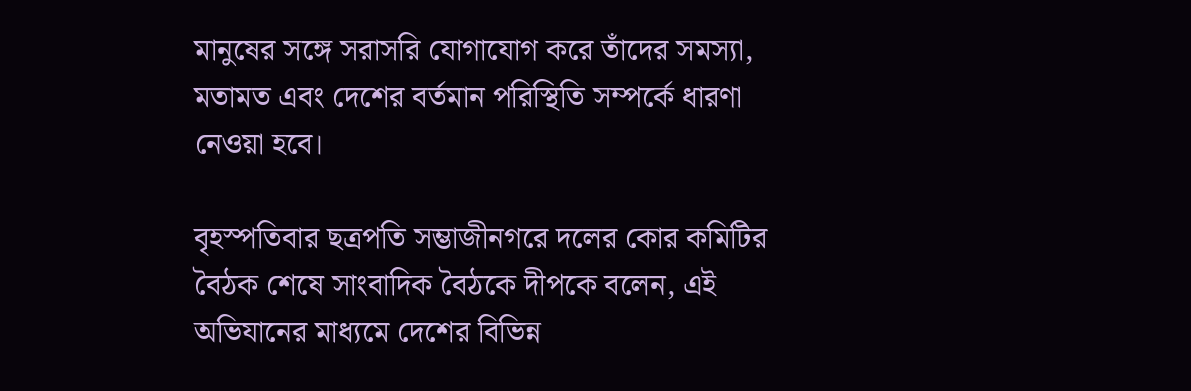মানুষের সঙ্গে সরাসরি যোগাযোগ করে তাঁদের সমস্যা, মতামত এবং দেশের বর্তমান পরিস্থিতি সম্পর্কে ধারণা নেওয়া হবে।

বৃহস্পতিবার ছত্রপতি সম্ভাজীনগরে দলের কোর কমিটির বৈঠক শেষে সাংবাদিক বৈঠকে দীপকে বলেন, এই অভিযানের মাধ্যমে দেশের বিভিন্ন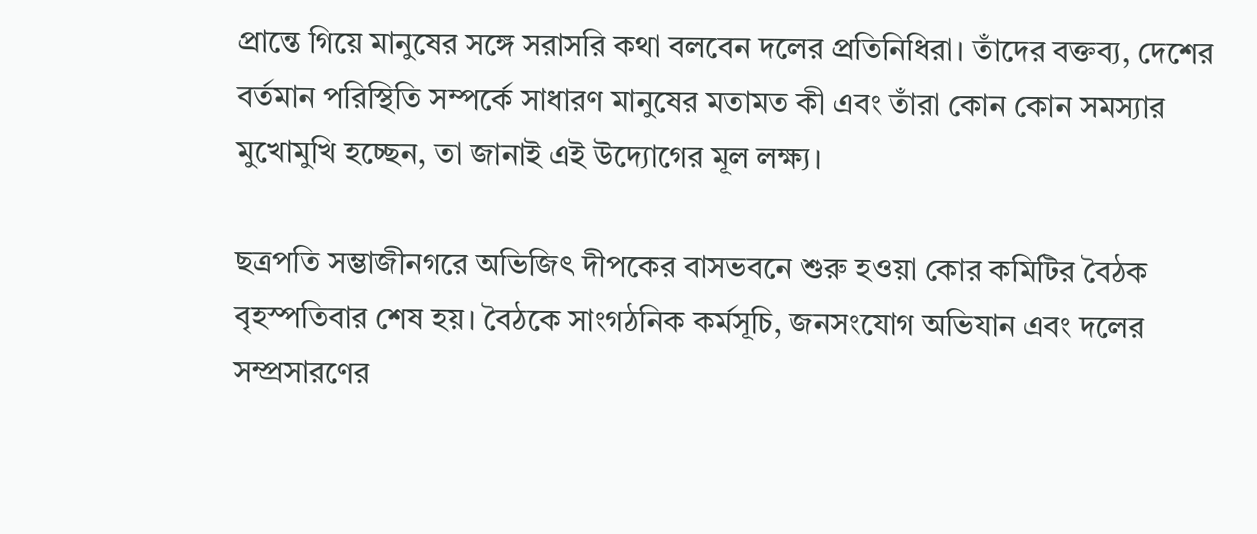প্রান্তে গিয়ে মানুষের সঙ্গে সরাসরি কথা বলবেন দলের প্রতিনিধিরা। তাঁদের বক্তব্য, দেশের বর্তমান পরিস্থিতি সম্পর্কে সাধারণ মানুষের মতামত কী এবং তাঁরা কোন কোন সমস্যার মুখোমুখি হচ্ছেন, তা জানাই এই উদ্যোগের মূল লক্ষ্য।

ছত্রপতি সম্ভাজীনগরে অভিজিৎ দীপকের বাসভবনে শুরু হওয়া কোর কমিটির বৈঠক বৃহস্পতিবার শেষ হয়। বৈঠকে সাংগঠনিক কর্মসূচি, জনসংযোগ অভিযান এবং দলের সম্প্রসারণের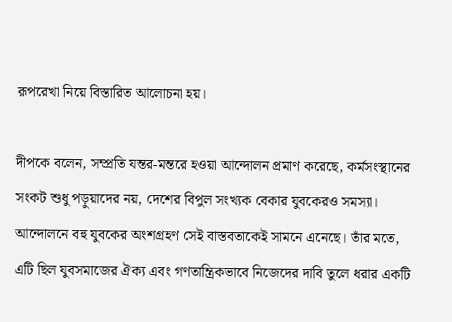রূপরেখা নিয়ে বিস্তারিত আলোচনা হয়।

দীপকে বলেন, সম্প্রতি যন্তর-মন্তরে হওয়া আন্দোলন প্রমাণ করেছে, কর্মসংস্থানের সংকট শুধু পড়ুয়াদের নয়, দেশের বিপুল সংখ্যক বেকার যুবকেরও সমস্যা। আন্দোলনে বহু যুবকের অংশগ্রহণ সেই বাস্তবতাকেই সামনে এনেছে। তাঁর মতে, এটি ছিল যুবসমাজের ঐক্য এবং গণতান্ত্রিকভাবে নিজেদের দাবি তুলে ধরার একটি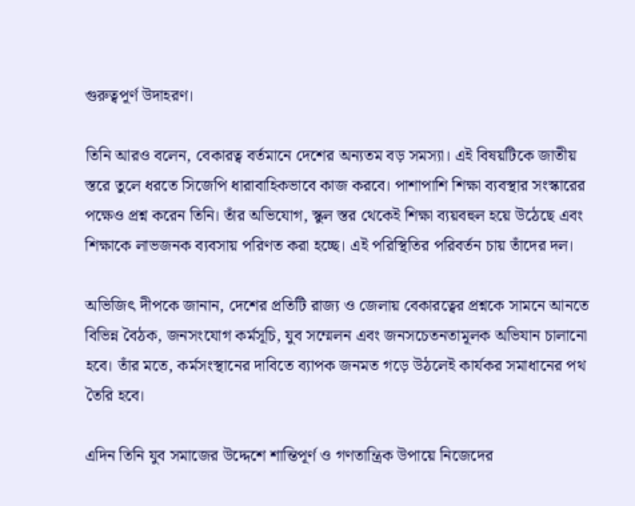গুরুত্বপূর্ণ উদাহরণ।

তিনি আরও বলেন, বেকারত্ব বর্তমানে দেশের অন্যতম বড় সমস্যা। এই বিষয়টিকে জাতীয় স্তরে তুলে ধরতে সিজেপি ধারাবাহিকভাবে কাজ করবে। পাশাপাশি শিক্ষা ব্যবস্থার সংস্কারের পক্ষেও প্রশ্ন করেন তিনি। তাঁর অভিযোগ, স্কুল স্তর থেকেই শিক্ষা ব্যয়বহুল হয়ে উঠেছে এবং শিক্ষাকে লাভজনক ব্যবসায় পরিণত করা হচ্ছে। এই পরিস্থিতির পরিবর্তন চায় তাঁদের দল।

অভিজিৎ দীপকে জানান, দেশের প্রতিটি রাজ্য ও জেলায় বেকারত্বের প্রশ্নকে সামনে আনতে বিভিন্ন বৈঠক, জনসংযোগ কর্মসূচি, যুব সম্মেলন এবং জনসচেতনতামূলক অভিযান চালানো হবে। তাঁর মতে, কর্মসংস্থানের দাবিতে ব্যাপক জনমত গড়ে উঠলেই কার্যকর সমাধানের পথ তৈরি হবে।

এদিন তিনি যুব সমাজের উদ্দেশে শান্তিপূর্ণ ও গণতান্ত্রিক উপায়ে নিজেদের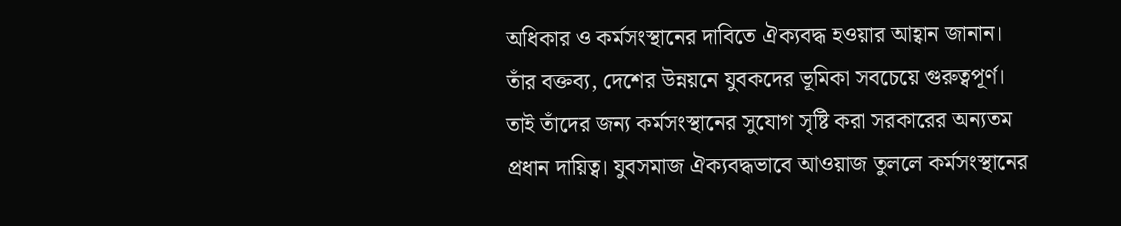অধিকার ও কর্মসংস্থানের দাবিতে ঐক্যবদ্ধ হওয়ার আহ্বান জানান। তাঁর বক্তব্য, দেশের উন্নয়নে যুবকদের ভূমিকা সবচেয়ে গুরুত্বপূর্ণ। তাই তাঁদের জন্য কর্মসংস্থানের সুযোগ সৃষ্টি করা সরকারের অন্যতম প্রধান দায়িত্ব। যুবসমাজ ঐক্যবদ্ধভাবে আওয়াজ তুললে কর্মসংস্থানের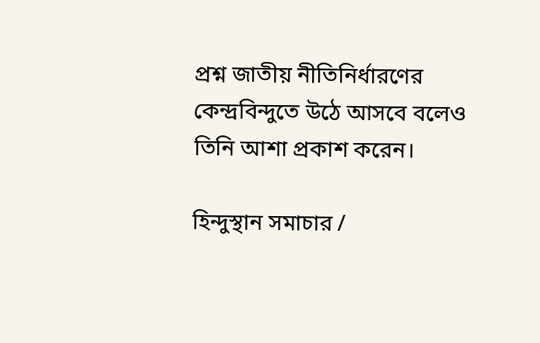প্রশ্ন জাতীয় নীতিনির্ধারণের কেন্দ্রবিন্দুতে উঠে আসবে বলেও তিনি আশা প্রকাশ করেন।

হিন্দুস্থান সমাচার /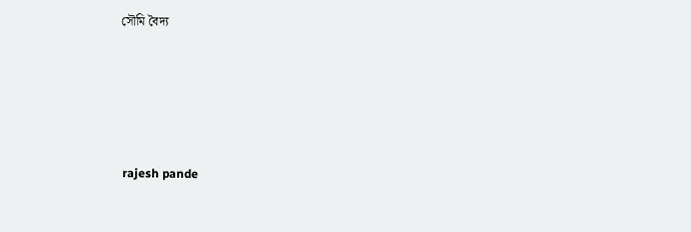সৌমি বৈদ্য






 rajesh pande